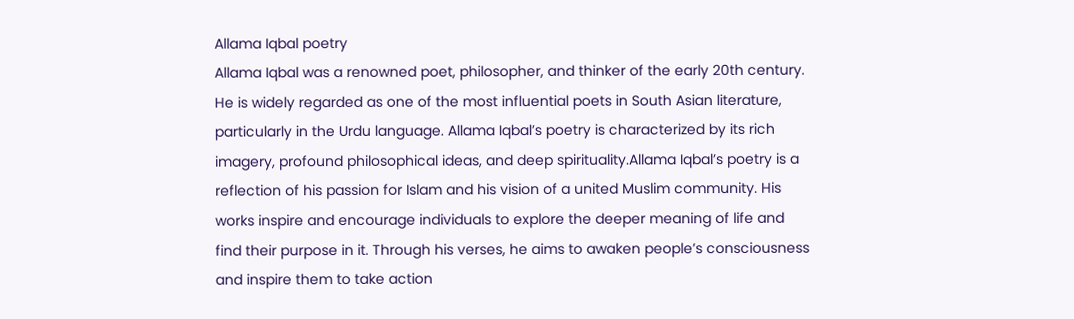Allama Iqbal poetry
Allama Iqbal was a renowned poet, philosopher, and thinker of the early 20th century. He is widely regarded as one of the most influential poets in South Asian literature, particularly in the Urdu language. Allama Iqbal’s poetry is characterized by its rich imagery, profound philosophical ideas, and deep spirituality.Allama Iqbal’s poetry is a reflection of his passion for Islam and his vision of a united Muslim community. His works inspire and encourage individuals to explore the deeper meaning of life and find their purpose in it. Through his verses, he aims to awaken people’s consciousness and inspire them to take action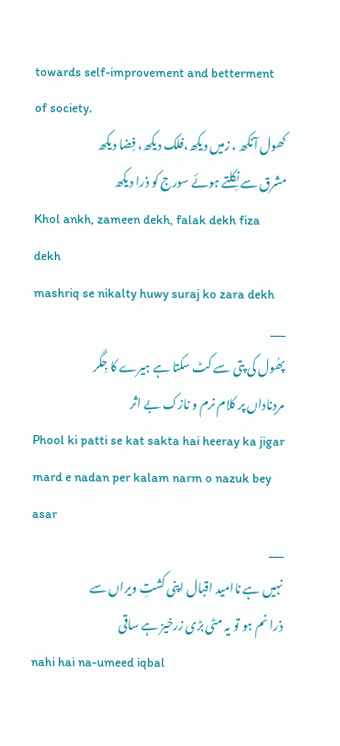towards self-improvement and betterment of society.
کھول آنکھ ، زمیں دیکھ،فلک دیکھ، فِضا دیکھ
مشرق سے نِکلتے ہوئے سورج کو ذرا دیکھ
Khol ankh, zameen dekh, falak dekh fiza dekh
mashriq se nikalty huwy suraj ko zara dekh
___
پھُول کی پتی سے کٹ سکتا ہے ہیرے کا جِگر
مردِناداں پر کلام نرم و نازک بے اثر
Phool ki patti se kat sakta hai heeray ka jigar
mard e nadan per kalam narm o nazuk bey asar
___
نہیں ہے ناامید اقبال اپنی کشتِ ویراں سے
ذرا نم ہو تو یہ مٹی بڑی زرخیز ہے ساقی
nahi hai na-umeed iqbal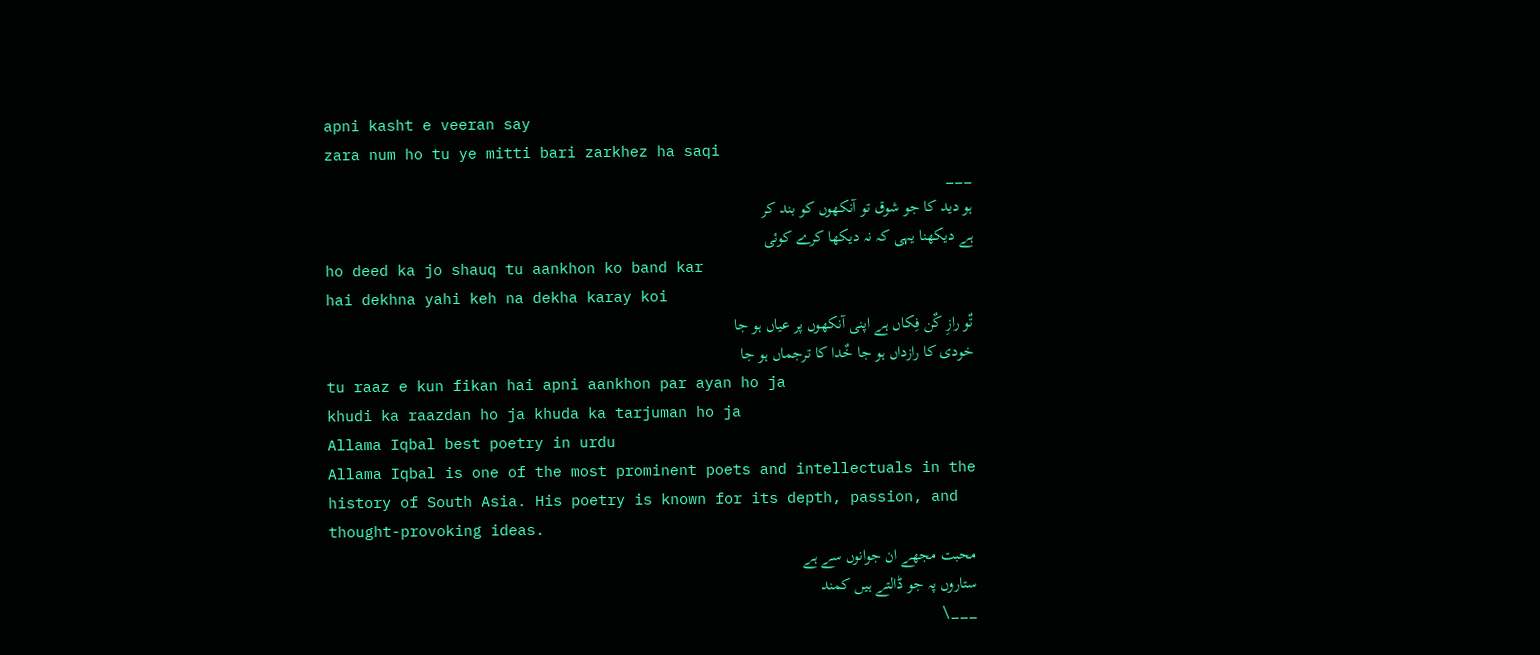apni kasht e veeran say
zara num ho tu ye mitti bari zarkhez ha saqi
___
ہو دید کا جو شوق تو آنکھوں کو بند کر
ہے دیکھنا یہی کہ نہ دیکھا کرے کوئی
ho deed ka jo shauq tu aankhon ko band kar
hai dekhna yahi keh na dekha karay koi
تٌو رازِ کٌن فِکاں ہے اپنی آنکھوں پر عیاں ہو جا
خودی کا رازداں ہو جا خٌدا کا ترجماں ہو جا
tu raaz e kun fikan hai apni aankhon par ayan ho ja
khudi ka raazdan ho ja khuda ka tarjuman ho ja
Allama Iqbal best poetry in urdu
Allama Iqbal is one of the most prominent poets and intellectuals in the history of South Asia. His poetry is known for its depth, passion, and thought-provoking ideas.
محبت مجھے ان جوانوں سے ہے
ستاروں پہ جو ڈالتے ہیں کمند
___\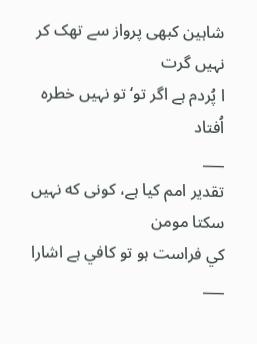شاہین کبھی پرواز سے تھک کر نہیں گرت
ا پُردم ہے اگر تو‘ تو نہیں خطرہ اُفتاد
___
تقدير امم کيا ہے، کونی که نہيں سکتا مومن
کي فراست ہو تو کافي ہے اشارا
___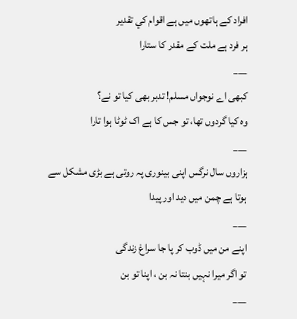افراد کے ہاتھوں ميں ہے اقوام کي تقدير
ہر فرد ہے ملت کے مقدر کا ستارا
___
کبھی اے نوجواں مسلم! تدبر بھی کیا تو نے؟
وہ کیا گردوں تھا، تو جس کا ہے اک ٹوٹا ہوا تارا
___
ہزاروں سال نرگس اپنی بینوری پہ روتی ہے بڑی مشکل سے
ہوتا ہے چمن میں دید اور پیدا
___
اپنے من میں ڈوب کر پا جا سراغ زندگی
تو اگر میرا نہیں بنتا نہ بن ، اپنا تو بن
___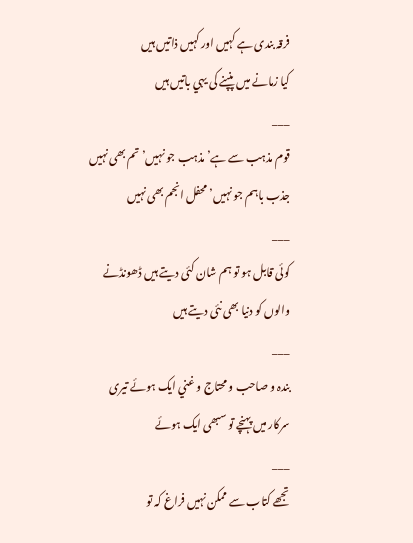فرقہ بندی ہے کہیں اور کہیں ذاتیں ہیں
کیا زمانے میں پنپنے کی یہي باتیں ہیں
___
قوم مذہب سے ہے’ مذہب جو نہیں’ تم بھی نہیں
جذب باہم جو نہیں’ محفل انجم بھی نہیں
___
کوئی قابل ہو تو ہم شان کئی دیتے ہیں ڈھونڈنے
والوں کو دنیا بھی نئی دیتے ہیں
___
بندہ و صاحب و محتاج و غني ایک ہوئے تیری
سرکار میں پہنچے تو سبھی ایک ہوئے
___
تجھے کتاب سے ممکن نہیں فراغ کہ تو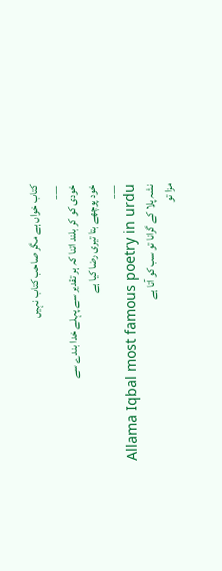کتاب خواں ہے مگر صاحب کتاب نہیں
___
خودی کو کر بلند اتنا کہ ہر تقدیر سے پہلے خدا بندے سے
خود پوچھے بتا تیری رضا کیا ہے
___
Allama Iqbal most famous poetry in urdu
نشہ پلا کے گرانا تو سب کو آتا ہے
مزا تو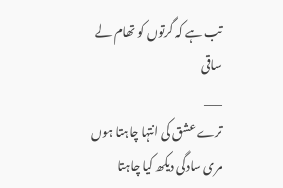تب ہے کہ گرتوں کو تھام لے ساقی
___
ترے عشق کی انتہا چاہتا ہوں
مری سادگی دیکھ کیا چاہتا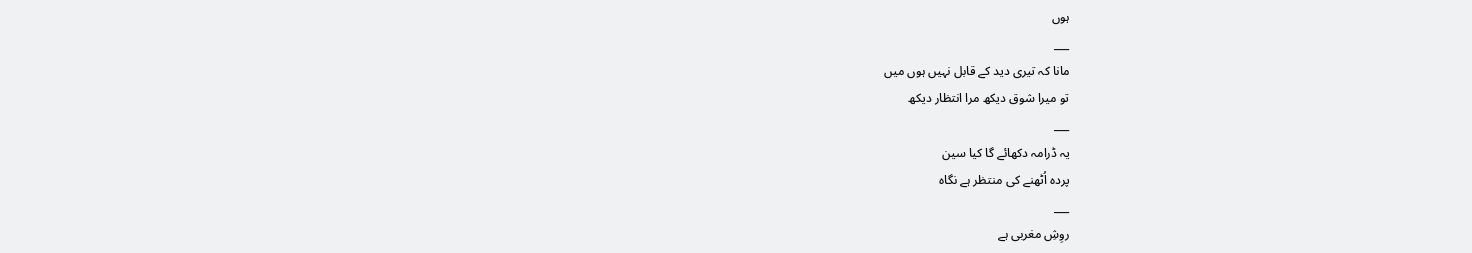ہوں
___
مانا کہ تیری دید کے قابل نہیں ہوں میں
تو میرا شوق دیکھ مرا انتظار دیکھ
___
یہ ڈرامہ دکھائے گا کیا سین
پردہ اُٹھنے کی منتظر ہے نگاہ
___
روِشِ مغربی ہے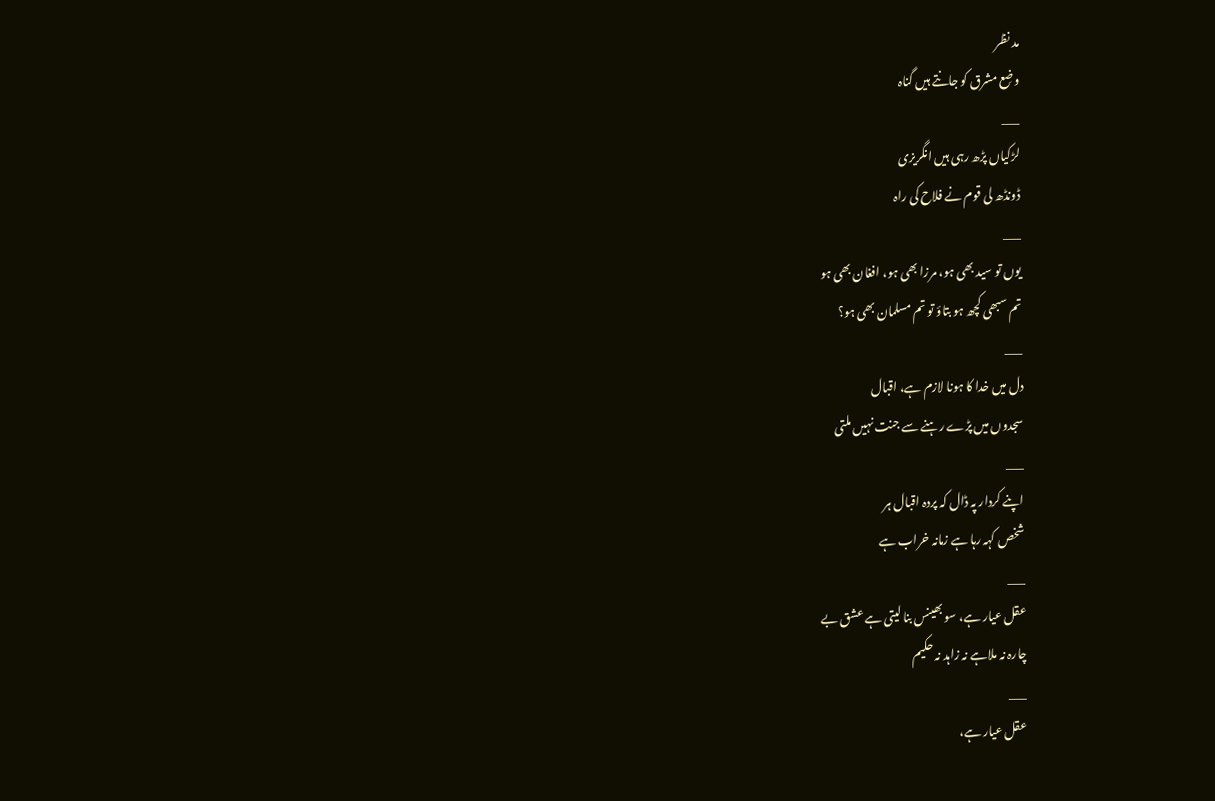مد نظر
وضِع مشرق کو جانتے ہیں گناہ
___
لڑکیاں پڑھ رہی ہیں انگریزی
ڈونڈھ لی قوم نے فلاح کی راہ
___
یوں تو سید بھی ہو، مرزا بھی ہو، افغان بھی ہو
تم سبھی کچھ ہو بتاؤ تو تم مسلمان بھی ہو؟
___
دل میں خدا کا ہونا لازم ہے، اقبال
سجدوں میں پڑے رہنے سے جنت نہیں ملتی
___
اپنے کردار پہ ڈال کہ پردہ اقبال ہر
شخص کہہ رہا ہے زمانہ خراب ہے
___
عقل عیار ہے، سو بھینس بنا لیتی ہے عشق بے
چارہ نہ ملاہے نہ زاہد نہ حکیم
___
عقل عیار ہے،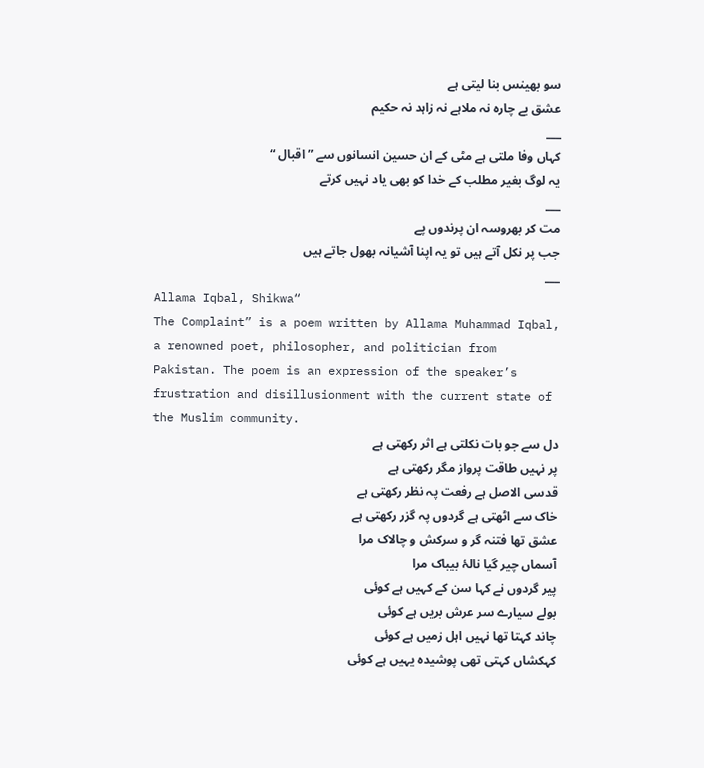سو بھینس بنا لیتی ہے
عشق بے چارہ نہ ملاہے نہ زاہد نہ حکیم
___
کہاں وفا ملتی ہے مٹی کے ان حسین انسانوں سے ” اقبال “
یہ لوگ بغیر مطلب کے خدا کو بھی یاد نہیں کرتے
___
مت کر بھروسہ ان پرندوں پے
جب پر نکل آتے ہیں تو یہ اپنا آشیانہ بھول جاتے ہیں
___
Allama Iqbal, Shikwa“
The Complaint” is a poem written by Allama Muhammad Iqbal, a renowned poet, philosopher, and politician from Pakistan. The poem is an expression of the speaker’s frustration and disillusionment with the current state of the Muslim community.
دل سے جو بات نکلتی ہے اثر رکھتی ہے
پر نہیں طاقت پرواز مگر رکھتی ہے
قدسی الاصل ہے رفعت پہ نظر رکھتی ہے
خاک سے اٹھتی ہے گردوں پہ گزر رکھتی ہے
عشق تھا فتنہ گر و سرکش و چالاک مرا
آسماں چیر گیا نالۂ بیباک مرا
پیر گردوں نے کہا سن کے کہیں ہے کوئی
بولے سیارے سر عرش بریں ہے کوئی
چاند کہتا تھا نہیں اہل زمیں ہے کوئی
کہکشاں کہتی تھی پوشیدہ یہیں ہے کوئی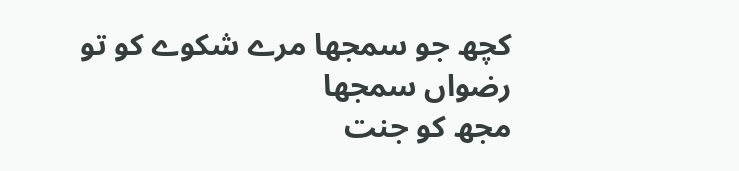کچھ جو سمجھا مرے شکوے کو تو رضواں سمجھا
مجھ کو جنت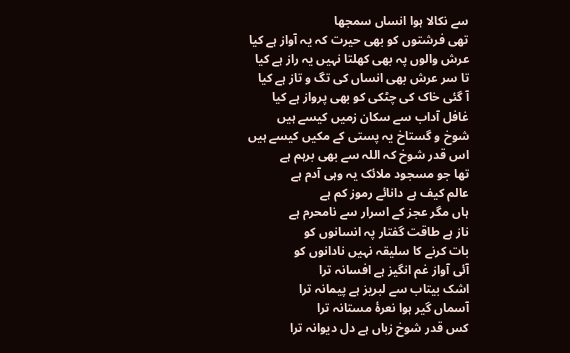سے نکالا ہوا انساں سمجھا
تھی فرشتوں کو بھی حیرت کہ یہ آواز ہے کیا
عرش والوں پہ بھی کھلتا نہیں یہ راز ہے کیا
تا سر عرش بھی انساں کی تگ و تاز ہے کیا
آ گئی خاک کی چٹکی کو بھی پرواز ہے کیا
غافل آداب سے سکان زمیں کیسے ہیں
شوخ و گستاخ یہ پستی کے مکیں کیسے ہیں
اس قدر شوخ کہ اللہ سے بھی برہم ہے
تھا جو مسجود ملائک یہ وہی آدم ہے
عالم کیف ہے دانائے رموز کم ہے
ہاں مگر عجز کے اسرار سے نامحرم ہے
ناز ہے طاقت گفتار پہ انسانوں کو
بات کرنے کا سلیقہ نہیں نادانوں کو
آئی آواز غم انگیز ہے افسانہ ترا
اشک بیتاب سے لبریز ہے پیمانہ ترا
آسماں گیر ہوا نعرۂ مستانہ ترا
کس قدر شوخ زباں ہے دل دیوانہ ترا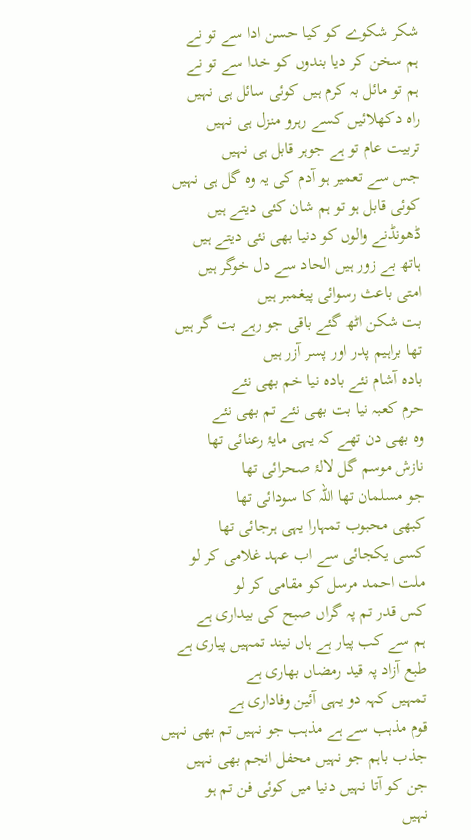شکر شکوے کو کیا حسن ادا سے تو نے
ہم سخن کر دیا بندوں کو خدا سے تو نے
ہم تو مائل بہ کرم ہیں کوئی سائل ہی نہیں
راہ دکھلائیں کسے رہرو منزل ہی نہیں
تربیت عام تو ہے جوہر قابل ہی نہیں
جس سے تعمیر ہو آدم کی یہ وہ گل ہی نہیں
کوئی قابل ہو تو ہم شان کئی دیتے ہیں
ڈھونڈنے والوں کو دنیا بھی نئی دیتے ہیں
ہاتھ بے زور ہیں الحاد سے دل خوگر ہیں
امتی باعث رسوائی پیغمبر ہیں
بت شکن اٹھ گئے باقی جو رہے بت گر ہیں
تھا براہیم پدر اور پسر آزر ہیں
بادہ آشام نئے بادہ نیا خم بھی نئے
حرم کعبہ نیا بت بھی نئے تم بھی نئے
وہ بھی دن تھے کہ یہی مایۂ رعنائی تھا
نازش موسم گل لالۂ صحرائی تھا
جو مسلمان تھا اللہ کا سودائی تھا
کبھی محبوب تمہارا یہی ہرجائی تھا
کسی یکجائی سے اب عہد غلامی کر لو
ملت احمد مرسل کو مقامی کر لو
کس قدر تم پہ گراں صبح کی بیداری ہے
ہم سے کب پیار ہے ہاں نیند تمہیں پیاری ہے
طبع آزاد پہ قید رمضاں بھاری ہے
تمہیں کہہ دو یہی آئین وفاداری ہے
قوم مذہب سے ہے مذہب جو نہیں تم بھی نہیں
جذب باہم جو نہیں محفل انجم بھی نہیں
جن کو آتا نہیں دنیا میں کوئی فن تم ہو
نہیں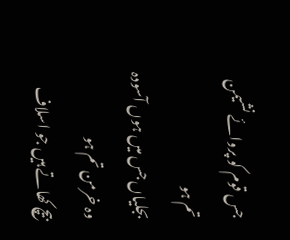جس قوم کو پروائے نشیمن تم ہو
بجلیاں جس میں ہوں آسودہ وہ خرمن تم ہو
بیچ کھاتے ہیں جو اسلاف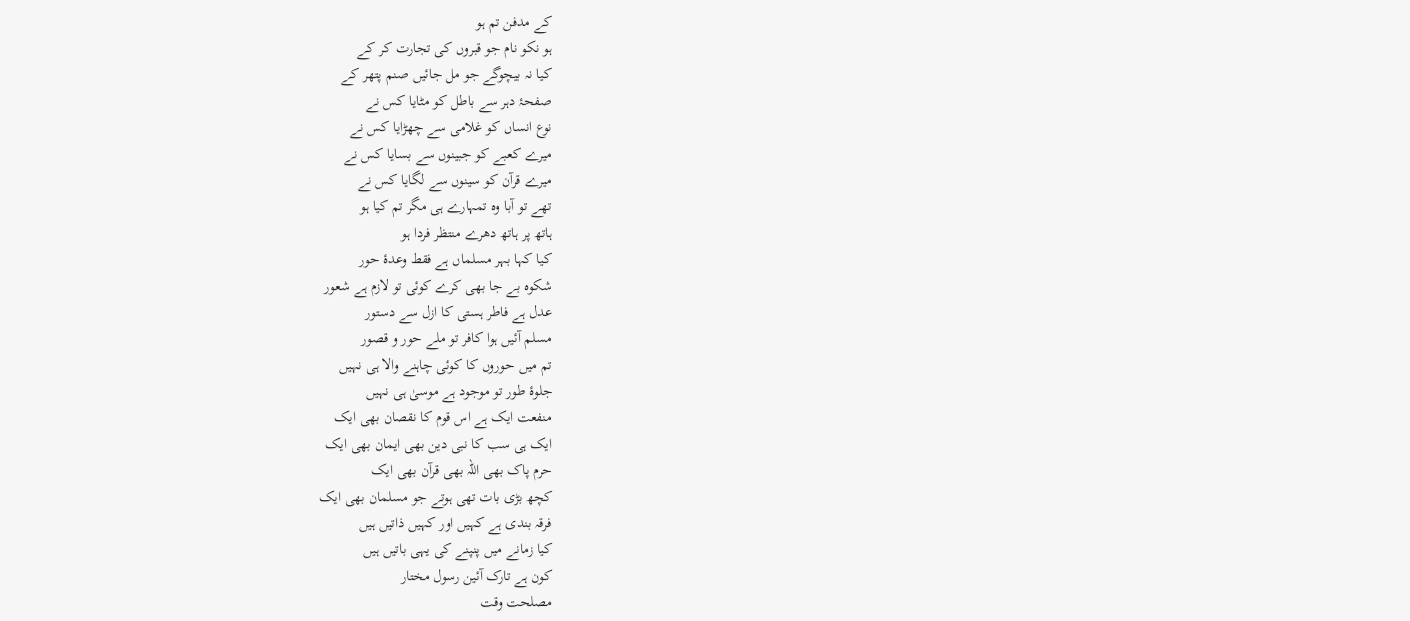کے مدفن تم ہو
ہو نکو نام جو قبروں کی تجارت کر کے
کیا نہ بیچوگے جو مل جائیں صنم پتھر کے
صفحۂ دہر سے باطل کو مٹایا کس نے
نوع انساں کو غلامی سے چھڑایا کس نے
میرے کعبے کو جبینوں سے بسایا کس نے
میرے قرآن کو سینوں سے لگایا کس نے
تھے تو آبا وہ تمہارے ہی مگر تم کیا ہو
ہاتھ پر ہاتھ دھرے منتظر فردا ہو
کیا کہا بہر مسلماں ہے فقط وعدۂ حور
شکوہ بے جا بھی کرے کوئی تو لازم ہے شعور
عدل ہے فاطر ہستی کا ازل سے دستور
مسلم آئیں ہوا کافر تو ملے حور و قصور
تم میں حوروں کا کوئی چاہنے والا ہی نہیں
جلوۂ طور تو موجود ہے موسیٰ ہی نہیں
منفعت ایک ہے اس قوم کا نقصان بھی ایک
ایک ہی سب کا نبی دین بھی ایمان بھی ایک
حرم پاک بھی اللہ بھی قرآن بھی ایک
کچھ بڑی بات تھی ہوتے جو مسلمان بھی ایک
فرقہ بندی ہے کہیں اور کہیں ذاتیں ہیں
کیا زمانے میں پنپنے کی یہی باتیں ہیں
کون ہے تارک آئین رسول مختار
مصلحت وقت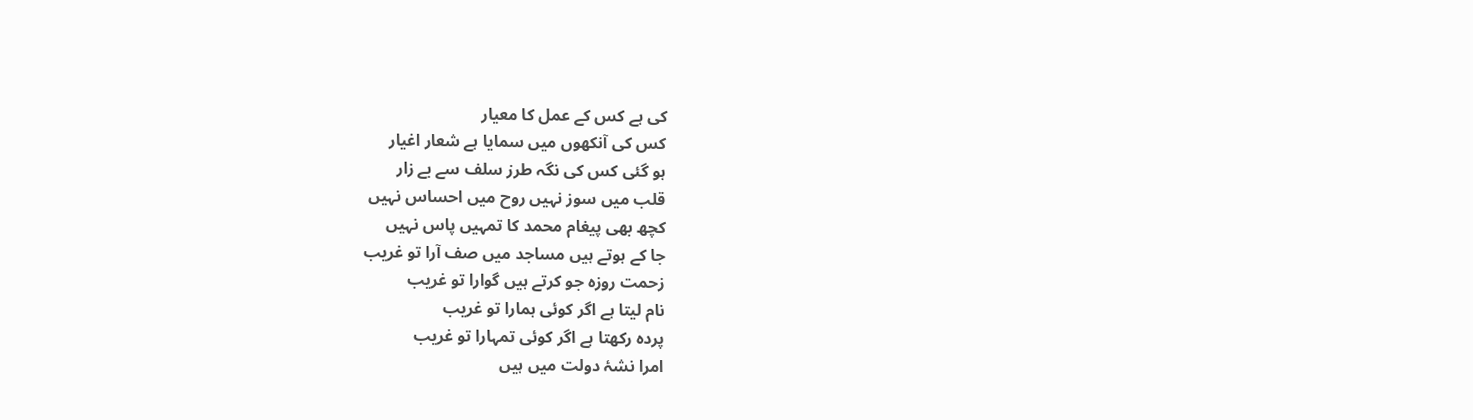کی ہے کس کے عمل کا معیار
کس کی آنکھوں میں سمایا ہے شعار اغیار
ہو گئی کس کی نگہ طرز سلف سے بے زار
قلب میں سوز نہیں روح میں احساس نہیں
کچھ بھی پیغام محمد کا تمہیں پاس نہیں
جا کے ہوتے ہیں مساجد میں صف آرا تو غریب
زحمت روزہ جو کرتے ہیں گوارا تو غریب
نام لیتا ہے اگر کوئی ہمارا تو غریب
پردہ رکھتا ہے اگر کوئی تمہارا تو غریب
امرا نشۂ دولت میں ہیں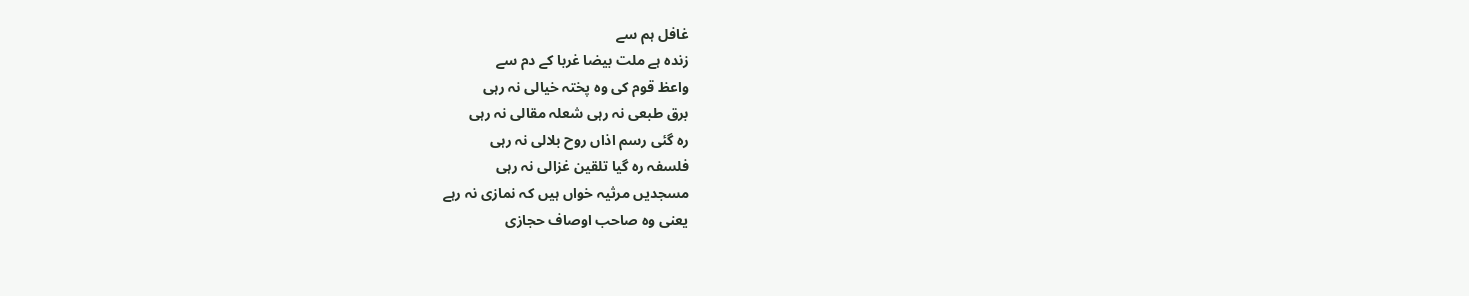غافل ہم سے
زندہ ہے ملت بیضا غربا کے دم سے
واعظ قوم کی وہ پختہ خیالی نہ رہی
برق طبعی نہ رہی شعلہ مقالی نہ رہی
رہ گئی رسم اذاں روح بلالی نہ رہی
فلسفہ رہ گیا تلقین غزالی نہ رہی
مسجدیں مرثیہ خواں ہیں کہ نمازی نہ رہے
یعنی وہ صاحب اوصاف حجازی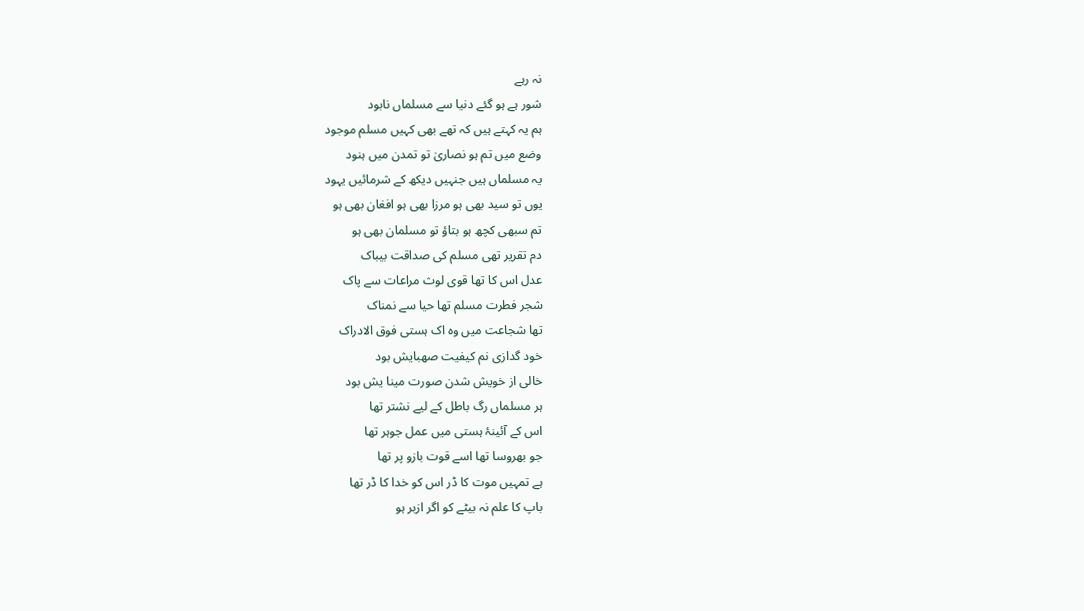نہ رہے
شور ہے ہو گئے دنیا سے مسلماں نابود
ہم یہ کہتے ہیں کہ تھے بھی کہیں مسلم موجود
وضع میں تم ہو نصاریٰ تو تمدن میں ہنود
یہ مسلماں ہیں جنہیں دیکھ کے شرمائیں یہود
یوں تو سید بھی ہو مرزا بھی ہو افغان بھی ہو
تم سبھی کچھ ہو بتاؤ تو مسلمان بھی ہو
دم تقریر تھی مسلم کی صداقت بیباک
عدل اس کا تھا قوی لوث مراعات سے پاک
شجر فطرت مسلم تھا حیا سے نمناک
تھا شجاعت میں وہ اک ہستی فوق الادراک
خود گدازی نم کیفیت صهبایش بود
خالی از خویش شدن صورت مینا یش بود
ہر مسلماں رگ باطل کے لیے نشتر تھا
اس کے آئینۂ ہستی میں عمل جوہر تھا
جو بھروسا تھا اسے قوت بازو پر تھا
ہے تمہیں موت کا ڈر اس کو خدا کا ڈر تھا
باپ کا علم نہ بیٹے کو اگر ازبر ہو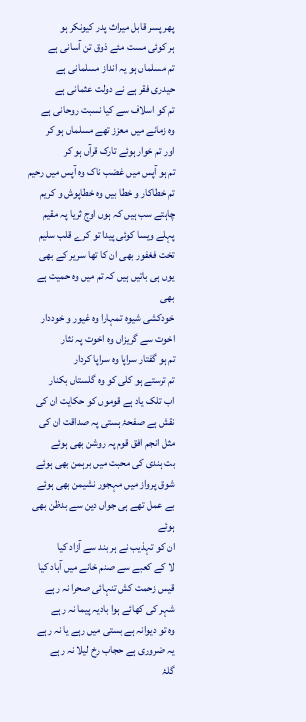پھر پسر قابل میراث پدر کیونکر ہو
ہر کوئی مست مئے ذوق تن آسانی ہے
تم مسلماں ہو یہ انداز مسلمانی ہے
حیدری فقر ہے نے دولت عثمانی ہے
تم کو اسلاف سے کیا نسبت روحانی ہے
وہ زمانے میں معزز تھے مسلماں ہو کر
اور تم خوار ہوئے تارک قرآں ہو کر
تم ہو آپس میں غضب ناک وہ آپس میں رحیم
تم خطاکار و خطا بیں وہ خطاپوش و کریم
چاہتے سب ہیں کہ ہوں اوج ثریا پہ مقیم
پہلے ویسا کوئی پیدا تو کرے قلب سلیم
تخت فغفور بھی ان کا تھا سریر کے بھی
یوں ہی باتیں ہیں کہ تم میں وہ حمیت ہے بھی
خودکشی شیوہ تمہارا وہ غیور و خوددار
اخوت سے گریزاں وہ اخوت پہ نثار
تم ہو گفتار سراپا وہ سراپا کردار
تم ترستے ہو کلی کو وہ گلستاں بکنار
اب تلک یاد ہے قوموں کو حکایت ان کی
نقش ہے صفحۂ ہستی پہ صداقت ان کی
مثل انجم افق قوم پہ روشن بھی ہوئے
بت ہندی کی محبت میں برہمن بھی ہوئے
شوق پرواز میں مہجور نشیمن بھی ہوئے
بے عمل تھے ہی جواں دین سے بدظن بھی ہوئے
ان کو تہذیب نے ہر بند سے آزاد کیا
لا کے کعبے سے صنم خانے میں آباد کیا
قیس زحمت کش تنہائی صحرا نہ رہے
شہر کی کھائے ہوا بادیہ پیما نہ رہے
وہ تو دیوانہ ہے بستی میں رہے یا نہ رہے
یہ ضروری ہے حجاب رخ لیلا نہ رہے
گلۂ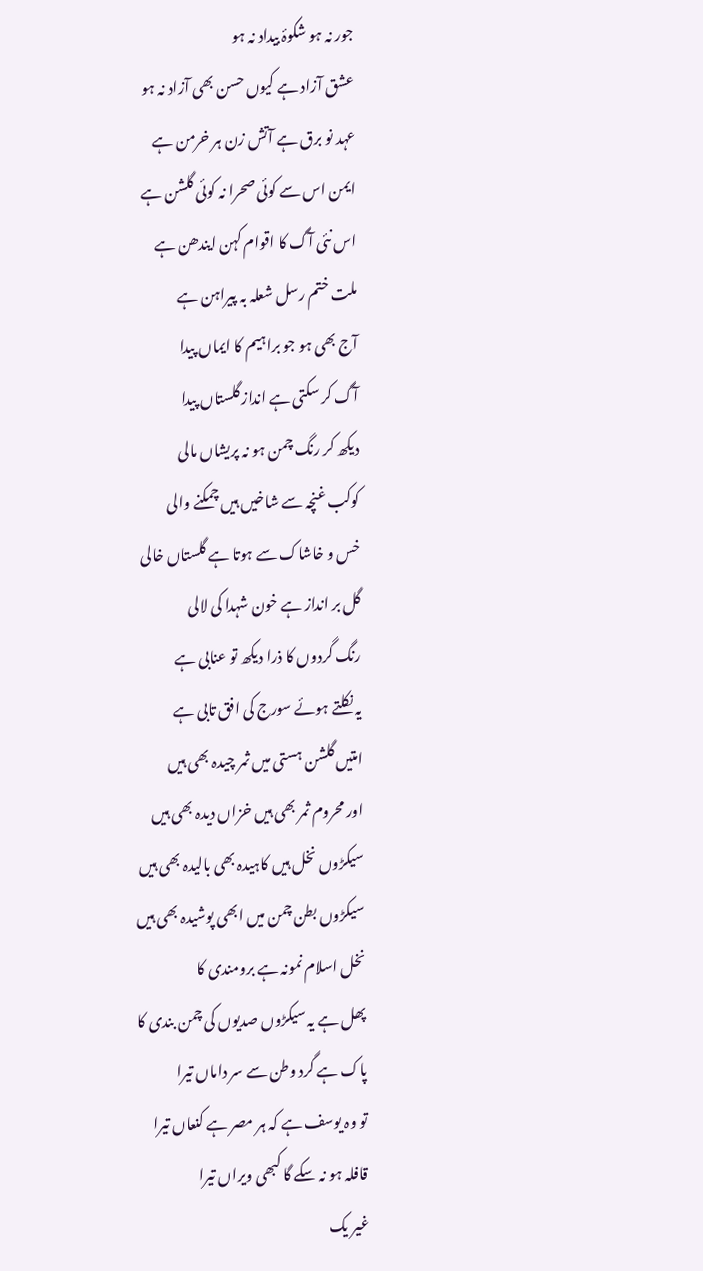جور نہ ہو شکوۂ بیداد نہ ہو
عشق آزاد ہے کیوں حسن بھی آزاد نہ ہو
عہد نو برق ہے آتش زن ہر خرمن ہے
ایمن اس سے کوئی صحرا نہ کوئی گلشن ہے
اس نئی آگ کا اقوام کہن ایندھن ہے
ملت ختم رسل شعلہ بہ پیراہن ہے
آج بھی ہو جو براہیم کا ایماں پیدا
آگ کر سکتی ہے انداز گلستاں پیدا
دیکھ کر رنگ چمن ہو نہ پریشاں مالی
کوکب غنچہ سے شاخیں ہیں چمکنے والی
خس و خاشاک سے ہوتا ہے گلستاں خالی
گل بر انداز ہے خون شہدا کی لالی
رنگ گردوں کا ذرا دیکھ تو عنابی ہے
یہ نکلتے ہوئے سورج کی افق تابی ہے
امتیں گلشن ہستی میں ثمر چیدہ بھی ہیں
اور محروم ثمر بھی ہیں خزاں دیدہ بھی ہیں
سیکڑوں نخل ہیں کاہیدہ بھی بالیدہ بھی ہیں
سیکڑوں بطن چمن میں ابھی پوشیدہ بھی ہیں
نخل اسلام نمونہ ہے برومندی کا
پھل ہے یہ سیکڑوں صدیوں کی چمن بندی کا
پاک ہے گرد وطن سے سر داماں تیرا
تو وہ یوسف ہے کہ ہر مصر ہے کنعاں تیرا
قافلہ ہو نہ سکے گا کبھی ویراں تیرا
غیر یک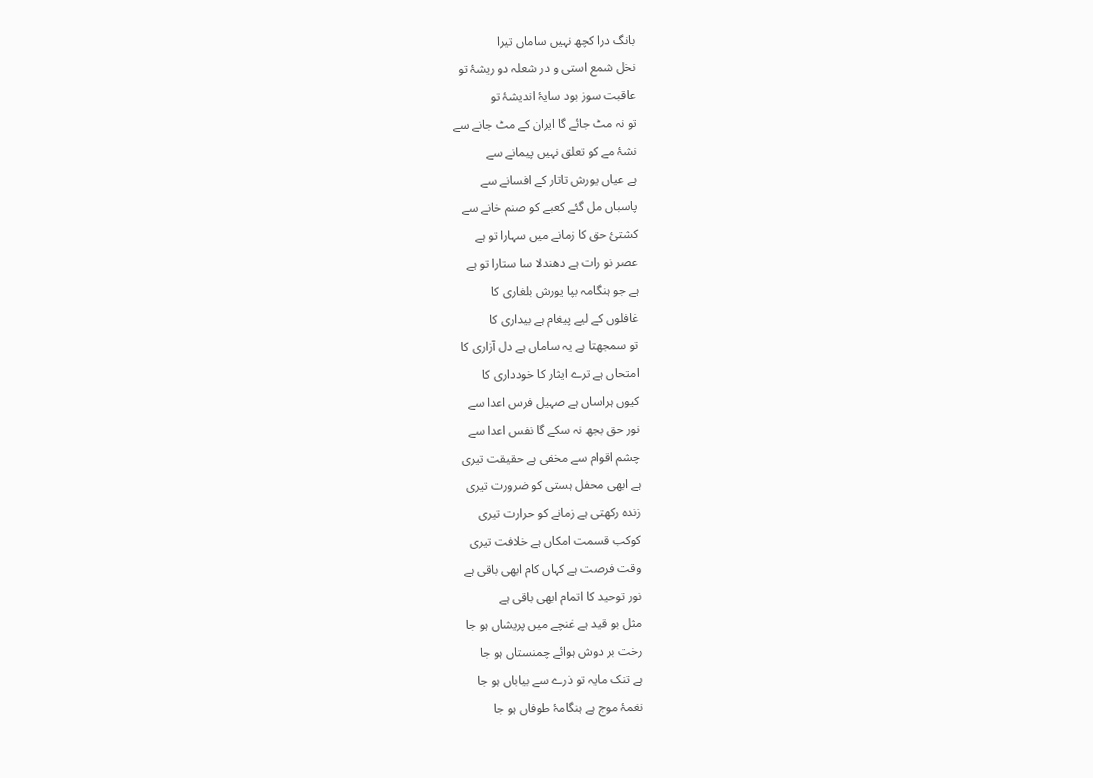بانگ درا کچھ نہیں ساماں تیرا
نخل شمع استی و در شعلہ دو ریشۂ تو
عاقبت سوز بود سایۂ اندیشۂ تو
تو نہ مٹ جائے گا ایران کے مٹ جانے سے
نشۂ مے کو تعلق نہیں پیمانے سے
ہے عیاں یورش تاتار کے افسانے سے
پاسباں مل گئے کعبے کو صنم خانے سے
کشتئ حق کا زمانے میں سہارا تو ہے
عصر نو رات ہے دھندلا سا ستارا تو ہے
ہے جو ہنگامہ بپا یورش بلغاری کا
غافلوں کے لیے پیغام ہے بیداری کا
تو سمجھتا ہے یہ ساماں ہے دل آزاری کا
امتحاں ہے ترے ایثار کا خودداری کا
کیوں ہراساں ہے صہیل فرس اعدا سے
نور حق بجھ نہ سکے گا نفس اعدا سے
چشم اقوام سے مخفی ہے حقیقت تیری
ہے ابھی محفل ہستی کو ضرورت تیری
زندہ رکھتی ہے زمانے کو حرارت تیری
کوکب قسمت امکاں ہے خلافت تیری
وقت فرصت ہے کہاں کام ابھی باقی ہے
نور توحید کا اتمام ابھی باقی ہے
مثل بو قید ہے غنچے میں پریشاں ہو جا
رخت بر دوش ہوائے چمنستاں ہو جا
ہے تنک مایہ تو ذرے سے بیاباں ہو جا
نغمۂ موج ہے ہنگامۂ طوفاں ہو جا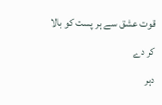قوت عشق سے ہر پست کو بالا کر دے
دہر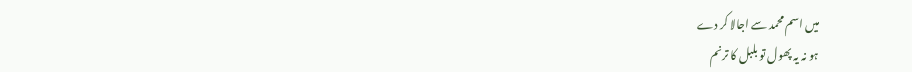میں اسم محمد سے اجالا کر دے
ہو نہ یہ پھول تو بلبل کا ترنم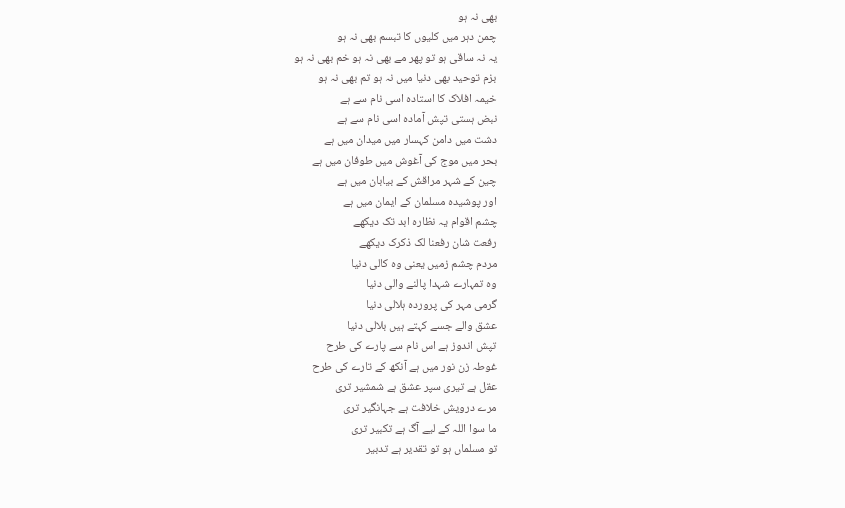بھی نہ ہو
چمن دہر میں کلیوں کا تبسم بھی نہ ہو
یہ نہ ساقی ہو تو پھر مے بھی نہ ہو خم بھی نہ ہو
بزم توحید بھی دنیا میں نہ ہو تم بھی نہ ہو
خیمہ افلاک کا استادہ اسی نام سے ہے
نبض ہستی تپش آمادہ اسی نام سے ہے
دشت میں دامن کہسار میں میدان میں ہے
بحر میں موج کی آغوش میں طوفان میں ہے
چین کے شہر مراقش کے بیابان میں ہے
اور پوشیدہ مسلمان کے ایمان میں ہے
چشم اقوام یہ نظارہ ابد تک دیکھے
رفعت شان رفعنا لک ذکرک دیکھے
مردم چشم زمیں یعنی وہ کالی دنیا
وہ تمہارے شہدا پالنے والی دنیا
گرمی مہر کی پروردہ ہلالی دنیا
عشق والے جسے کہتے ہیں بلالی دنیا
تپش اندوز ہے اس نام سے پارے کی طرح
غوطہ زن نور میں ہے آنکھ کے تارے کی طرح
عقل ہے تیری سپر عشق ہے شمشیر تری
مرے درویش خلافت ہے جہانگیر تری
ما سوا اللہ کے لیے آگ ہے تکبیر تری
تو مسلماں ہو تو تقدیر ہے تدبیر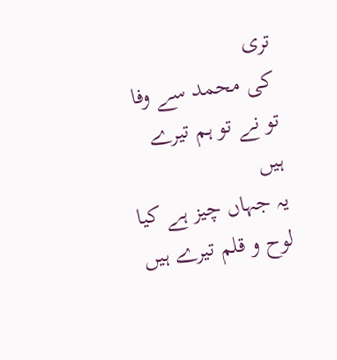تری
کی محمد سے وفا تو نے تو ہم تیرے ہیں
یہ جہاں چیز ہے کیا لوح و قلم تیرے ہیں